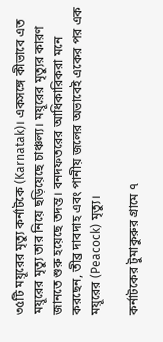৩৫টি ময়ূরের মৃত্যু কর্নাটকে (Karnatak)। একসঙ্গে কীভাবে এত ময়ূরের মৃত্যু তার নিয়ে ছড়িয়েছে চাঞ্চল্য। ময়ূরের মৃত্যুর কারণ জানতে শুরু হয়েছে তদন্ত। বনদফতরের আধিকারিকরা মনে করছেন, তীব্র দাবদাহ এবং পানীয় জলের অভাবেই একের পর এক ময়ূরের (Peacock) মৃত্যু।

কর্নাটকের টুমাকুরুর গ্রামে ৭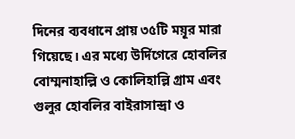দিনের ব্যবধানে প্রায় ৩৫টি ময়ূর মারা গিয়েছে। এর মধ্যে উর্দিগেরে হোবলির বোম্মনাহাল্লি ও কোলিহাল্লি গ্রাম এবং গুলুর হোবলির বাইরাসান্দ্রা ও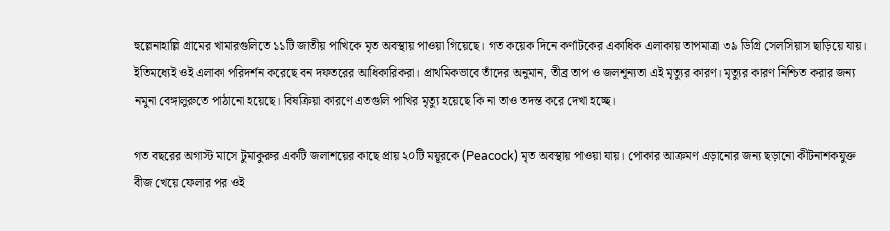হুল্লেনাহাল্লি গ্রামের খামারগুলিতে ১১টি জাতীয় পাখিকে মৃত অবস্থায় পাওয়া গিয়েছে। গত কয়েক দিনে কর্ণাটকের একাধিক এলাকায় তাপমাত্রা ৩৯ ডিগ্রি সেলসিয়াস ছাড়িয়ে যায়।
ইতিমধ্যেই ওই এলাকা পরিদর্শন করেছে বন দফতরের আধিকারিকরা। প্রাথমিকভাবে তাঁদের অনুমান, তীব্র তাপ ও জলশূন্যতা এই মৃত্যুর কারণ। মৃত্যুর কারণ নিশ্চিত করার জন্য নমুনা বেঙ্গালুরুতে পাঠানো হয়েছে। বিষক্রিয়া কারণে এতগুলি পাখির মৃত্যু হয়েছে কি না তাও তদন্ত করে দেখা হচ্ছে।

গত বছরের অগাস্ট মাসে টুমাকুরুর একটি জলাশয়ের কাছে প্রায় ২০টি ময়ূরকে (Peacock) মৃত অবস্থায় পাওয়া যায়। পোকার আক্রমণ এড়ানোর জন্য ছড়ানো কীটনাশকযুক্ত বীজ খেয়ে ফেলার পর ওই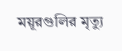ময়ূরগুলির মৃত্যু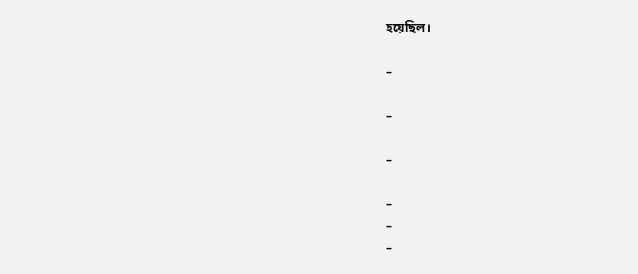হয়েছিল।

–

–

–

–
–
–